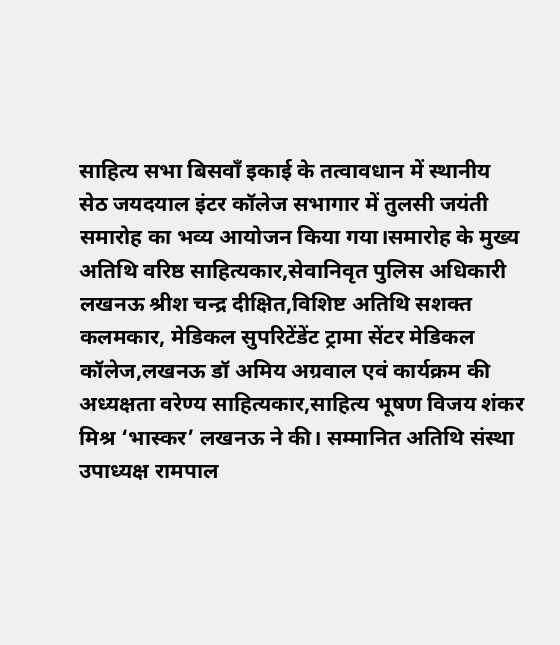साहित्य सभा बिसवाँ इकाई के तत्वावधान में स्थानीय सेठ जयदयाल इंटर कॉलेज सभागार में तुलसी जयंती समारोह का भव्य आयोजन किया गया।समारोह के मुख्य अतिथि वरिष्ठ साहित्यकार,सेवानिवृत पुलिस अधिकारी लखनऊ श्रीश चन्द्र दीक्षित,विशिष्ट अतिथि सशक्त कलमकार, मेडिकल सुपरिटेंडेंट ट्रामा सेंटर मेडिकल कॉलेज,लखनऊ डॉ अमिय अग्रवाल एवं कार्यक्रम की अध्यक्षता वरेण्य साहित्यकार,साहित्य भूषण विजय शंकर मिश्र ‘भास्कर’ लखनऊ ने की। सम्मानित अतिथि संस्था उपाध्यक्ष रामपाल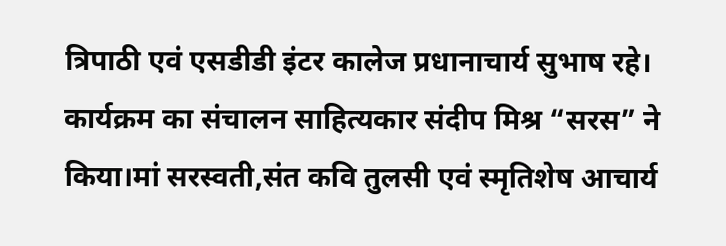त्रिपाठी एवं एसडीडी इंटर कालेज प्रधानाचार्य सुभाष रहे। कार्यक्रम का संचालन साहित्यकार संदीप मिश्र “सरस” ने किया।मां सरस्वती,संत कवि तुलसी एवं स्मृतिशेष आचार्य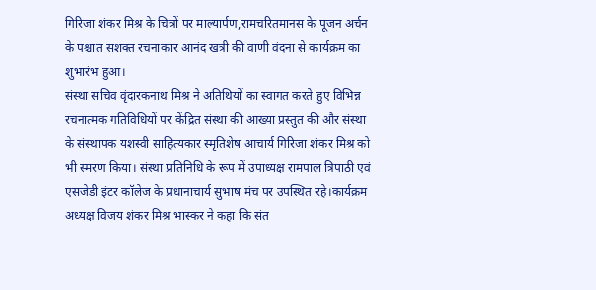गिरिजा शंकर मिश्र के चित्रों पर माल्यार्पण,रामचरितमानस के पूजन अर्चन के पश्चात सशक्त रचनाकार आनंद खत्री की वाणी वंदना से कार्यक्रम का शुभारंभ हुआ।
संस्था सचिव वृंदारकनाथ मिश्र ने अतिथियों का स्वागत करते हुए विभिन्न रचनात्मक गतिविधियों पर केंद्रित संस्था की आख्या प्रस्तुत की और संस्था के संस्थापक यशस्वी साहित्यकार स्मृतिशेष आचार्य गिरिजा शंकर मिश्र को भी स्मरण किया। संस्था प्रतिनिधि के रूप में उपाध्यक्ष रामपाल त्रिपाठी एवं एसजेडी इंटर कॉलेज के प्रधानाचार्य सुभाष मंच पर उपस्थित रहे।कार्यक्रम अध्यक्ष विजय शंकर मिश्र भास्कर ने कहा कि संत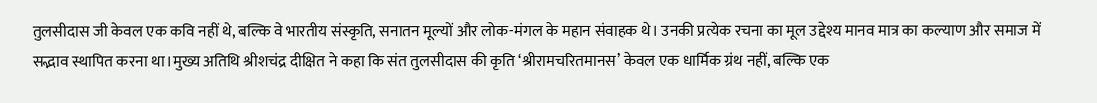तुलसीदास जी केवल एक कवि नहीं थे, बल्कि वे भारतीय संस्कृति, सनातन मूल्यों और लोक-मंगल के महान संवाहक थे। उनकी प्रत्येक रचना का मूल उद्देश्य मानव मात्र का कल्याण और समाज में सद्भाव स्थापित करना था।मुख्य अतिथि श्रीशचंद्र दीक्षित ने कहा कि संत तुलसीदास की कृति ‘श्रीरामचरितमानस’ केवल एक धार्मिक ग्रंथ नहीं, बल्कि एक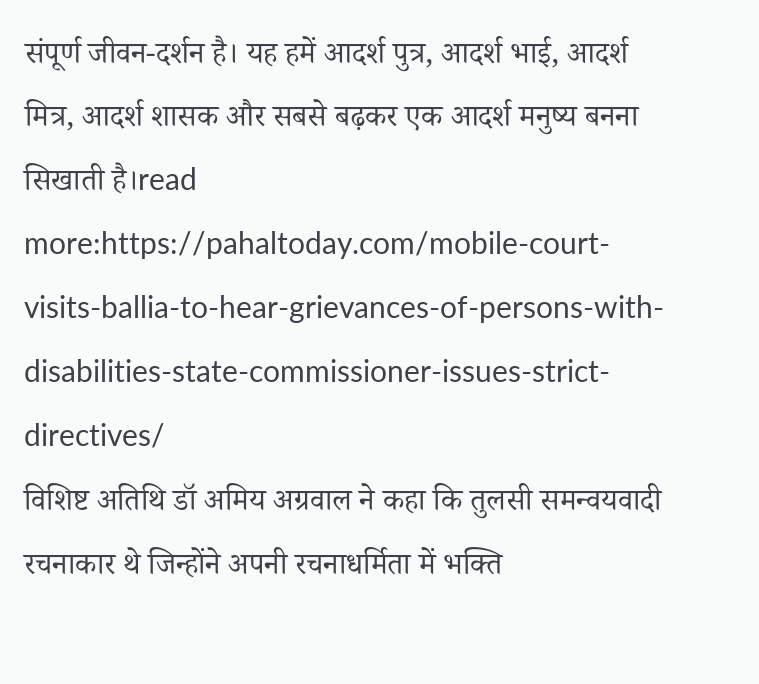संपूर्ण जीवन-दर्शन है। यह हमें आदर्श पुत्र, आदर्श भाई, आदर्श मित्र, आदर्श शासक और सबसे बढ़कर एक आदर्श मनुष्य बनना सिखाती है।read more:https://pahaltoday.com/mobile-court-visits-ballia-to-hear-grievances-of-persons-with-disabilities-state-commissioner-issues-strict-directives/
विशिष्ट अतिथि डॉ अमिय अग्रवाल ने कहा कि तुलसी समन्वयवादी रचनाकार थे जिन्होंने अपनी रचनाधर्मिता में भक्ति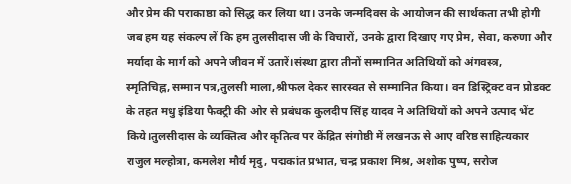और प्रेम की पराकाष्ठा को सिद्ध कर लिया था। उनके जन्मदिवस के आयोजन की सार्थकता तभी होगी जब हम यह संकल्प लें कि हम तुलसीदास जी के विचारों, उनके द्वारा दिखाए गए प्रेम, सेवा, करुणा और मर्यादा के मार्ग को अपने जीवन में उतारें।संस्था द्वारा तीनों सम्मानित अतिथियों को अंगवस्त्र, स्मृतिचिह्न,सम्मान पत्र,तुलसी माला,श्रीफल देकर सारस्वत से सम्मानित किया। वन डिस्ट्रिक्ट वन प्रोडक्ट के तहत मधु इंडिया फैक्ट्री की ओर से प्रबंधक कुलदीप सिंह यादव ने अतिथियों को अपने उत्पाद भेंट किये।तुलसीदास के व्यक्तित्व और कृतित्व पर केंद्रित संगोष्ठी में लखनऊ से आए वरिष्ठ साहित्यकार राजुल मल्होत्रा, कमलेश मौर्य मृदु, पद्मकांत प्रभात, चन्द्र प्रकाश मिश्र, अशोक पुष्प, सरोज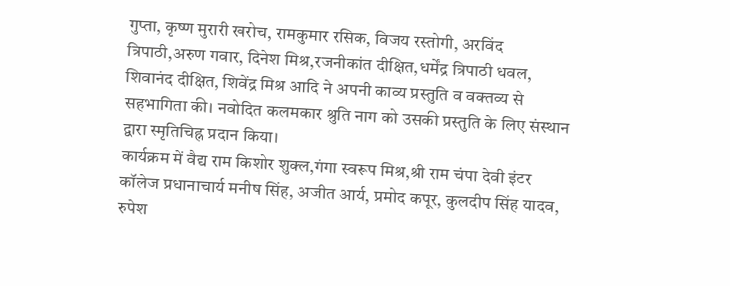गुप्ता, कृष्ण मुरारी खरोच, रामकुमार रसिक, विजय रस्तोगी, अरविंद त्रिपाठी,अरुण गवार, दिनेश मिश्र,रजनीकांत दीक्षित,धर्मेंद्र त्रिपाठी धवल, शिवानंद दीक्षित, शिवेंद्र मिश्र आदि ने अपनी काव्य प्रस्तुति व वक्तव्य से सहभागिता की। नवोदित कलमकार श्रुति नाग को उसकी प्रस्तुति के लिए संस्थान द्वारा स्मृतिचिह्न प्रदान किया।
कार्यक्रम में वैद्य राम किशोर शुक्ल,गंगा स्वरूप मिश्र,श्री राम चंपा देवी इंटर कॉलेज प्रधानाचार्य मनीष सिंह, अजीत आर्य, प्रमोद कपूर, कुलदीप सिंह यादव, रुपेश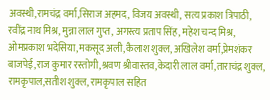अवस्थी,रामचंद्र वर्मा,सिराज अहमद, विजय अवस्थी, सत्य प्रकाश त्रिपाठी, रवींद्र नाथ मिश्र, मुन्ना लाल गुप्त, अगस्त्य प्रताप सिंह, महेश चन्द मिश्र, ओमप्रकाश भदेसिया,मकसूद अली,कैलाश शुक्ल, अखिलेश वर्मा,प्रेमशंकर बाजपेई,राज कुमार रस्तोगी,श्रवण श्रीवास्तव,केदारी लाल वर्मा,ताराचंद्र शुक्ल, रामकृपाल,सतीश शुक्ल, रामकृपाल सहित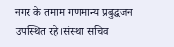नगर के तमाम गणमान्य प्रबुद्धजन उपस्थित रहे।संस्था सचिव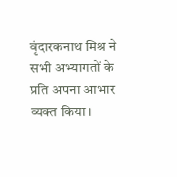वृंदारकनाथ मिश्र ने सभी अभ्यागतों के प्रति अपना आभार व्यक्त किया।